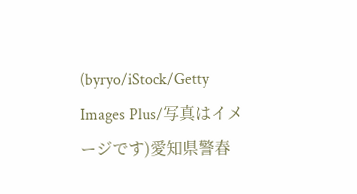(byryo/iStock/Getty Images Plus/写真はイメージです)愛知県警春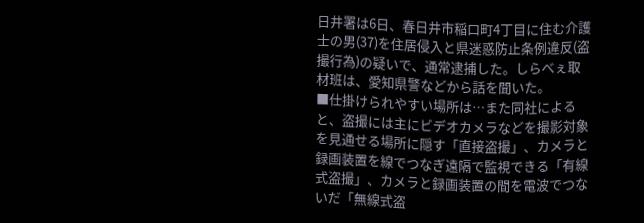日井署は6日、春日井市稲口町4丁目に住む介護士の男(37)を住居侵入と県迷惑防止条例違反(盗撮行為)の疑いで、通常逮捕した。しらべぇ取材班は、愛知県警などから話を聞いた。
■仕掛けられやすい場所は…また同社によると、盗撮には主にビデオカメラなどを撮影対象を見通せる場所に隠す「直接盗撮」、カメラと録画装置を線でつなぎ遠隔で監視できる「有線式盗撮」、カメラと録画装置の間を電波でつないだ「無線式盗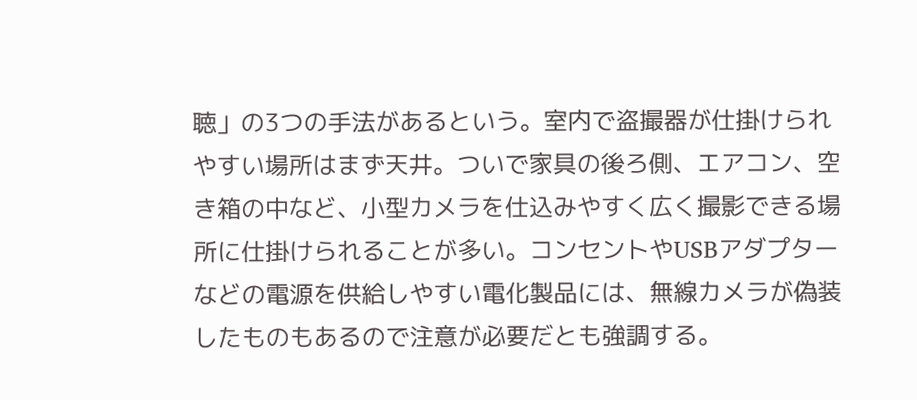聴」の3つの手法があるという。室内で盗撮器が仕掛けられやすい場所はまず天井。ついで家具の後ろ側、エアコン、空き箱の中など、小型カメラを仕込みやすく広く撮影できる場所に仕掛けられることが多い。コンセントやUSBアダプターなどの電源を供給しやすい電化製品には、無線カメラが偽装したものもあるので注意が必要だとも強調する。